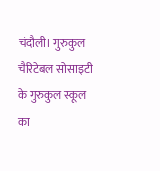चंदौली। गुरुकुल चैरिटेबल सोसाइटी के गुरुकुल स्कूल का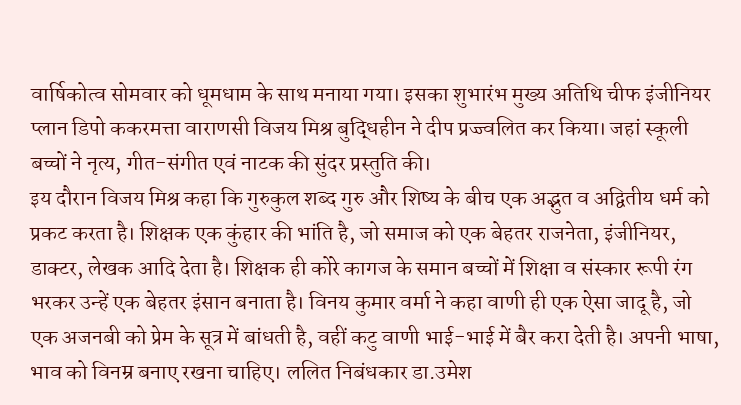वार्षिकोत्व सोमवार को धूमधाम के साथ मनाया गया। इसका शुभारंभ मुख्य अतिथि चीफ इंजीनियर प्लान डिपो ककरमत्ता वाराणसी विजय मिश्र बुद्धिहीन ने दीप प्रज्ज्वलित कर किया। जहां स्कूली बच्चों ने नृत्य, गीत-संगीत एवं नाटक की सुंदर प्रस्तुति की।
इय दौरान विजय मिश्र कहा कि गुरुकुल शब्द गुरु और शिष्य के बीच एक अद्भुत व अद्वितीय धर्म को प्रकट करता है। शिक्षक एक कुंहार की भांति है, जो समाज को एक बेहतर राजनेता, इंजीनियर, डाक्टर, लेखक आदि देता है। शिक्षक ही कोरे कागज के समान बच्चों में शिक्षा व संस्कार रूपी रंग भरकर उन्हें एक बेहतर इंसान बनाता है। विनय कुमार वर्मा ने कहा वाणी ही एक ऐसा जादू है, जो एक अजनबी को प्रेम के सूत्र में बांधती है, वहीं कटु वाणी भाई-भाई में बैर करा देती है। अपनी भाषा, भाव को विनम्र बनाए रखना चाहिए। ललित निबंधकार डा.उमेश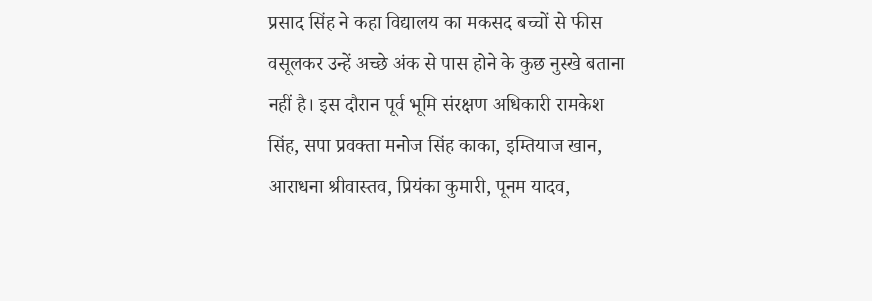प्रसाद सिंह ने कहा विद्यालय का मकसद बच्चों से फीस वसूलकर उन्हें अच्छे अंक से पास होने के कुछ नुस्खे बताना नहीं है। इस दौरान पूर्व भूमि संरक्षण अधिकारी रामकेश सिंह, सपा प्रवक्ता मनोज सिंह काका, इम्तियाज खान, आराधना श्रीवास्तव, प्रियंका कुमारी, पूनम यादव,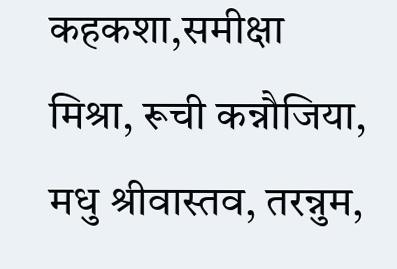कहकशा,समीक्षा मिश्रा, रूची कन्नौजिया, मधु श्रीवास्तव, तरन्नुम,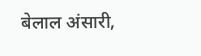बेलाल अंसारी,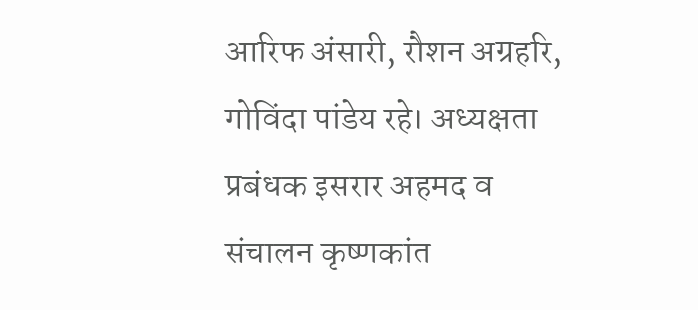आरिफ अंसारी, रौशन अग्रहरि, गोविंदा पांडेय रहे। अध्यक्षता प्रबंधक इसरार अहमद व संचालन कृष्णकांत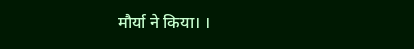मौर्या ने किया। ।